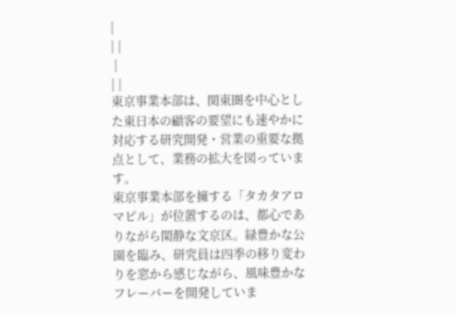|
| |
 |
| |
東京事業本部は、関東圏を中心とした東日本の顧客の要望にも速やかに対応する研究開発・営業の重要な拠点として、業務の拡大を図っています。
東京事業本部を擁する「タカタアロマビル」が位置するのは、都心でありながら閑静な文京区。緑豊かな公園を臨み、研究員は四季の移り変わりを窓から感じながら、風味豊かなフレーバーを開発していま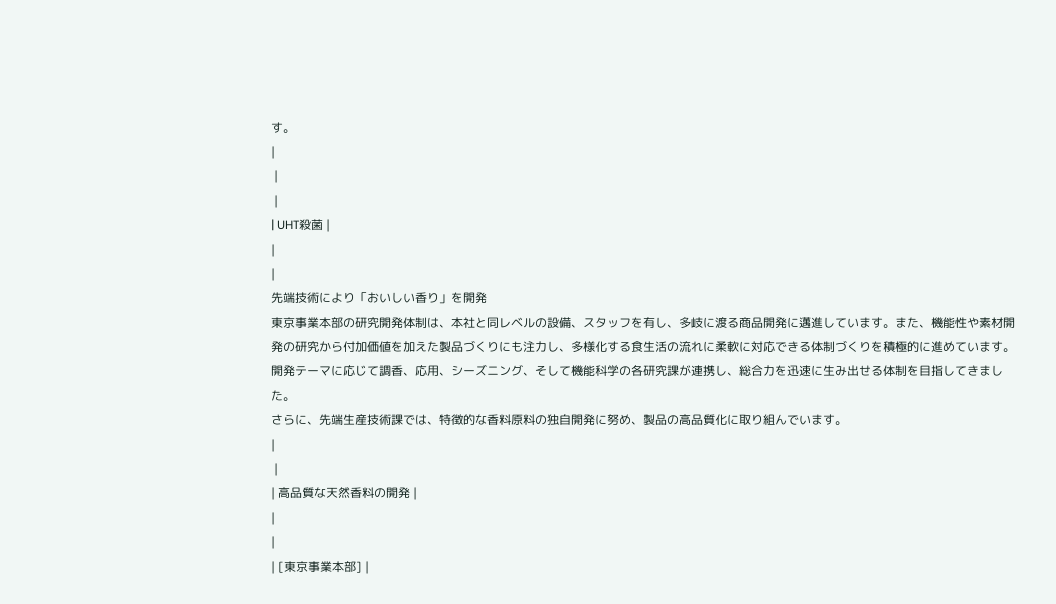す。
|
 |
 |
| UHT殺菌 |
|
|
先端技術により「おいしい香り」を開発
東京事業本部の研究開発体制は、本社と同レベルの設備、スタッフを有し、多岐に渡る商品開発に邁進しています。また、機能性や素材開発の研究から付加価値を加えた製品づくりにも注力し、多様化する食生活の流れに柔軟に対応できる体制づくりを積極的に進めています。開発テーマに応じて調香、応用、シーズニング、そして機能科学の各研究課が連携し、総合力を迅速に生み出せる体制を目指してきました。
さらに、先端生産技術課では、特徴的な香料原料の独自開発に努め、製品の高品質化に取り組んでいます。
|
 |
| 高品質な天然香料の開発 |
|
|
| [東京事業本部] |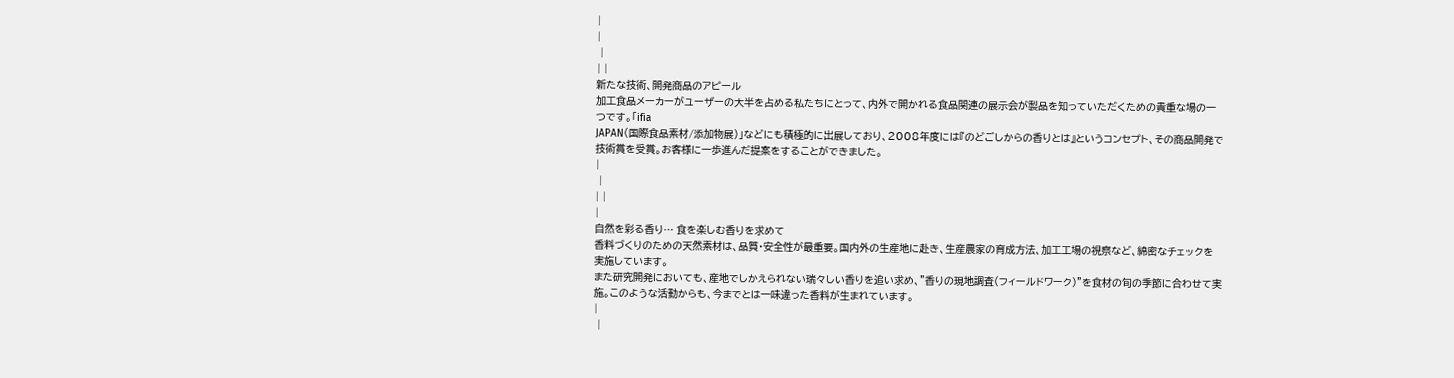|
|
 |
| |
新たな技術、開発商品のアピール
加工食品メーカーがユーザーの大半を占める私たちにとって、内外で開かれる食品関連の展示会が製品を知っていただくための貴重な場の一つです。「ifia
JAPAN(国際食品素材/添加物展)」などにも積極的に出展しており、2008年度には『のどごしからの香りとは』というコンセプト、その商品開発で技術賞を受賞。お客様に一歩進んだ提案をすることができました。
|
 |
| |
|
自然を彩る香り… 食を楽しむ香りを求めて
香料づくりのための天然素材は、品質・安全性が最重要。国内外の生産地に赴き、生産農家の育成方法、加工工場の視察など、綿密なチェックを実施しています。
また研究開発においても、産地でしかえられない瑞々しい香りを追い求め、”香りの現地調査(フィールドワーク)”を食材の旬の季節に合わせて実施。このような活動からも、今までとは一味違った香料が生まれています。
|
 |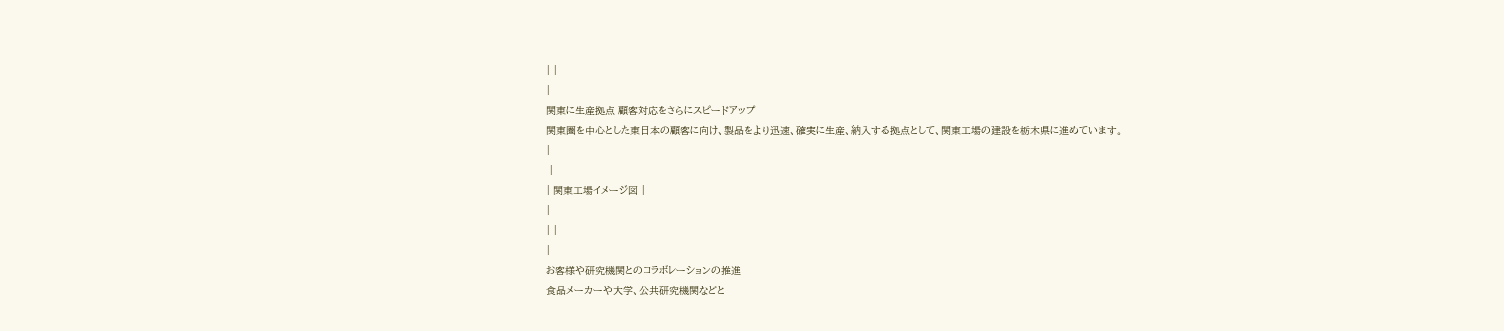| |
|
関東に生産拠点 顧客対応をさらにスピードアップ
関東圏を中心とした東日本の顧客に向け、製品をより迅速、確実に生産、納入する拠点として、関東工場の建設を栃木県に進めています。
|
 |
| 関東工場イメージ図 |
|
| |
|
お客様や研究機関とのコラボレーションの推進
食品メーカーや大学、公共研究機関などと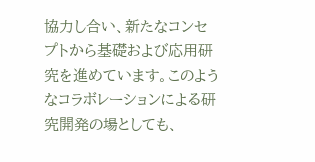協力し合い、新たなコンセプトから基礎および応用研究を進めています。このようなコラボレーションによる研究開発の場としても、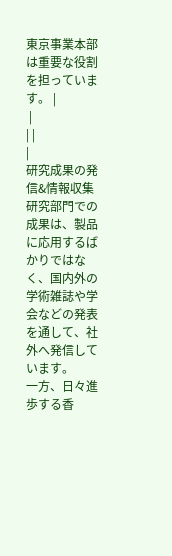東京事業本部は重要な役割を担っています。 |
 |
| |
|
研究成果の発信&情報収集
研究部門での成果は、製品に応用するばかりではなく、国内外の学術雑誌や学会などの発表を通して、社外へ発信しています。
一方、日々進歩する香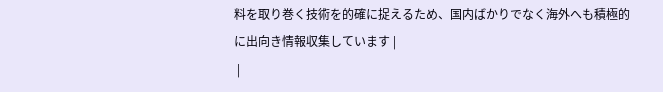料を取り巻く技術を的確に捉えるため、国内ばかりでなく海外へも積極的に出向き情報収集しています |
 |